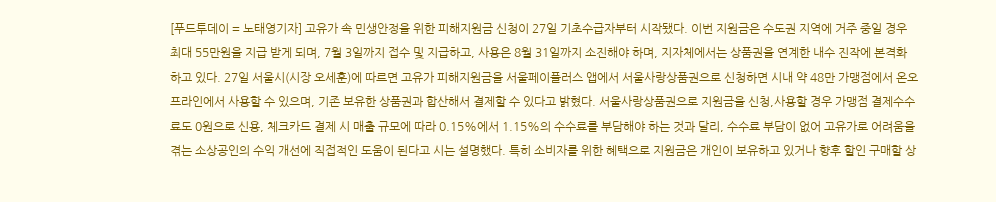[푸드투데이 = 노태영기자] 고유가 속 민생안정을 위한 피해지원금 신청이 27일 기초수급자부터 시작됐다. 이번 지원금은 수도권 지역에 거주 중일 경우 최대 55만원을 지급 받게 되며, 7월 3일까지 접수 및 지급하고, 사용은 8월 31일까지 소진해야 하며, 지자체에서는 상품권을 연계한 내수 진작에 본격화 하고 있다. 27일 서울시(시장 오세훈)에 따르면 고유가 피해지원금을 서울페이플러스 앱에서 서울사랑상품권으로 신청하면 시내 약 48만 가맹점에서 온오프라인에서 사용할 수 있으며, 기존 보유한 상품권과 합산해서 결제할 수 있다고 밝혔다. 서울사랑상품권으로 지원금을 신청,사용할 경우 가맹점 결제수수료도 0원으로 신용, 체크카드 결제 시 매출 규모에 따라 0.15%에서 1.15%의 수수료를 부담해야 하는 것과 달리, 수수료 부담이 없어 고유가로 어려움을 겪는 소상공인의 수익 개선에 직접적인 도움이 된다고 시는 설명했다. 특히 소비자를 위한 혜택으로 지원금은 개인이 보유하고 있거나 향후 할인 구매할 상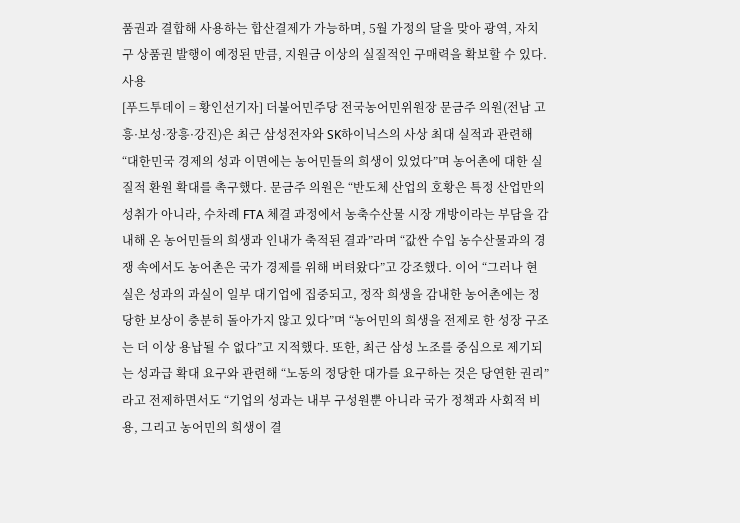품권과 결합해 사용하는 합산결제가 가능하며, 5월 가정의 달을 맞아 광역, 자치구 상품권 발행이 예정된 만큼, 지원금 이상의 실질적인 구매력을 확보할 수 있다. 사용
[푸드투데이 = 황인선기자] 더불어민주당 전국농어민위원장 문금주 의원(전남 고흥·보성·장흥·강진)은 최근 삼성전자와 SK하이닉스의 사상 최대 실적과 관련해 “대한민국 경제의 성과 이면에는 농어민들의 희생이 있었다”며 농어촌에 대한 실질적 환원 확대를 촉구했다. 문금주 의원은 “반도체 산업의 호황은 특정 산업만의 성취가 아니라, 수차례 FTA 체결 과정에서 농축수산물 시장 개방이라는 부담을 감내해 온 농어민들의 희생과 인내가 축적된 결과”라며 “값싼 수입 농수산물과의 경쟁 속에서도 농어촌은 국가 경제를 위해 버텨왔다”고 강조했다. 이어 “그러나 현실은 성과의 과실이 일부 대기업에 집중되고, 정작 희생을 감내한 농어촌에는 정당한 보상이 충분히 돌아가지 않고 있다”며 “농어민의 희생을 전제로 한 성장 구조는 더 이상 용납될 수 없다”고 지적했다. 또한, 최근 삼성 노조를 중심으로 제기되는 성과급 확대 요구와 관련해 “노동의 정당한 대가를 요구하는 것은 당연한 권리”라고 전제하면서도 “기업의 성과는 내부 구성원뿐 아니라 국가 정책과 사회적 비용, 그리고 농어민의 희생이 결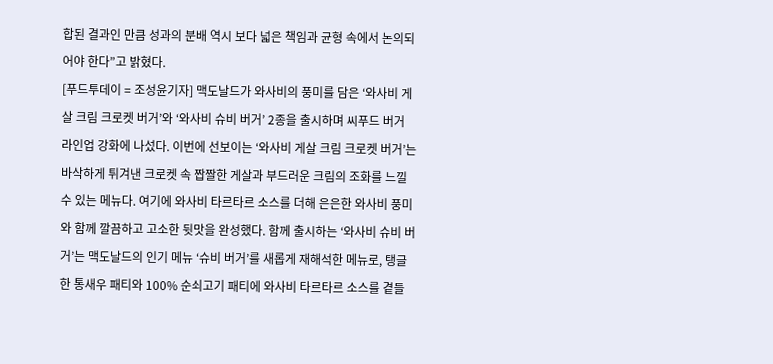합된 결과인 만큼 성과의 분배 역시 보다 넓은 책임과 균형 속에서 논의되어야 한다”고 밝혔다.
[푸드투데이 = 조성윤기자] 맥도날드가 와사비의 풍미를 담은 ‘와사비 게살 크림 크로켓 버거’와 ‘와사비 슈비 버거’ 2종을 출시하며 씨푸드 버거 라인업 강화에 나섰다. 이번에 선보이는 ‘와사비 게살 크림 크로켓 버거’는 바삭하게 튀겨낸 크로켓 속 짭짤한 게살과 부드러운 크림의 조화를 느낄 수 있는 메뉴다. 여기에 와사비 타르타르 소스를 더해 은은한 와사비 풍미와 함께 깔끔하고 고소한 뒷맛을 완성했다. 함께 출시하는 ‘와사비 슈비 버거’는 맥도날드의 인기 메뉴 ‘슈비 버거’를 새롭게 재해석한 메뉴로, 탱글한 통새우 패티와 100% 순쇠고기 패티에 와사비 타르타르 소스를 곁들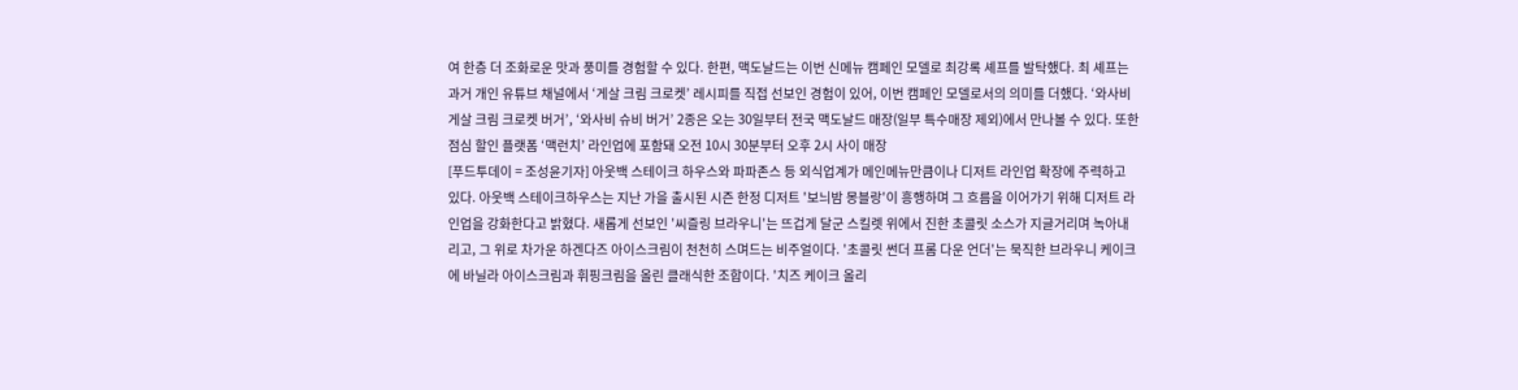여 한층 더 조화로운 맛과 풍미를 경험할 수 있다. 한편, 맥도날드는 이번 신메뉴 캠페인 모델로 최강록 셰프를 발탁했다. 최 셰프는 과거 개인 유튜브 채널에서 ‘게살 크림 크로켓’ 레시피를 직접 선보인 경험이 있어, 이번 캠페인 모델로서의 의미를 더했다. ‘와사비 게살 크림 크로켓 버거’, ‘와사비 슈비 버거’ 2종은 오는 30일부터 전국 맥도날드 매장(일부 특수매장 제외)에서 만나볼 수 있다. 또한 점심 할인 플랫폼 ‘맥런치’ 라인업에 포함돼 오전 10시 30분부터 오후 2시 사이 매장
[푸드투데이 = 조성윤기자] 아웃백 스테이크 하우스와 파파존스 등 외식업계가 메인메뉴만큼이나 디저트 라인업 확장에 주력하고 있다. 아웃백 스테이크하우스는 지난 가을 출시된 시즌 한정 디저트 '보늬밤 몽블랑'이 흥행하며 그 흐름을 이어가기 위해 디저트 라인업을 강화한다고 밝혔다. 새롭게 선보인 '씨즐링 브라우니'는 뜨겁게 달군 스킬렛 위에서 진한 초콜릿 소스가 지글거리며 녹아내리고, 그 위로 차가운 하겐다즈 아이스크림이 천천히 스며드는 비주얼이다. '초콜릿 썬더 프롬 다운 언더'는 묵직한 브라우니 케이크에 바닐라 아이스크림과 휘핑크림을 올린 클래식한 조합이다. '치즈 케이크 올리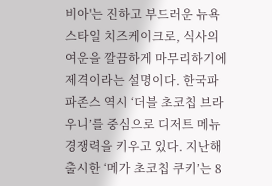비아'는 진하고 부드러운 뉴욕 스타일 치즈케이크로, 식사의 여운을 깔끔하게 마무리하기에 제격이라는 설명이다. 한국파파존스 역시 ‘더블 초코칩 브라우니’를 중심으로 디저트 메뉴 경쟁력을 키우고 있다. 지난해 출시한 ‘메가 초코칩 쿠키’는 8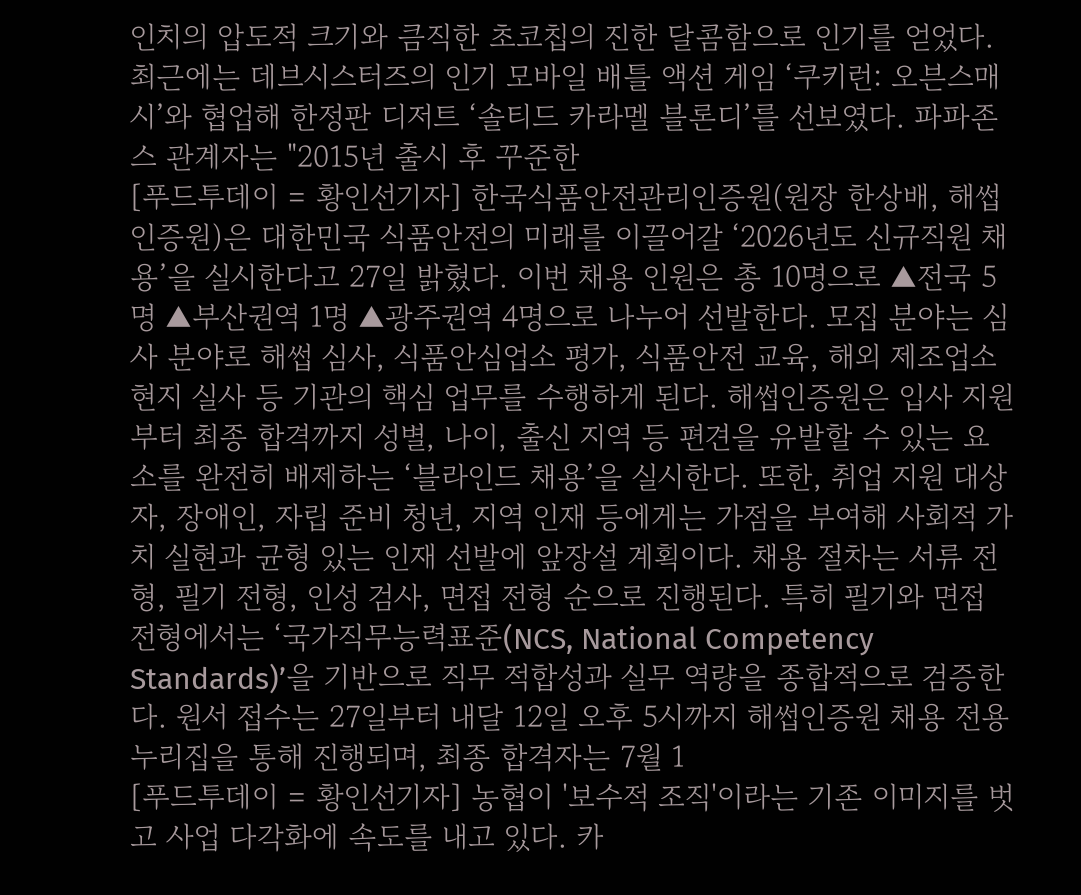인치의 압도적 크기와 큼직한 초코칩의 진한 달콤함으로 인기를 얻었다. 최근에는 데브시스터즈의 인기 모바일 배틀 액션 게임 ‘쿠키런: 오븐스매시’와 협업해 한정판 디저트 ‘솔티드 카라멜 블론디’를 선보였다. 파파존스 관계자는 "2015년 출시 후 꾸준한
[푸드투데이 = 황인선기자] 한국식품안전관리인증원(원장 한상배, 해썹인증원)은 대한민국 식품안전의 미래를 이끌어갈 ‘2026년도 신규직원 채용’을 실시한다고 27일 밝혔다. 이번 채용 인원은 총 10명으로 ▲전국 5명 ▲부산권역 1명 ▲광주권역 4명으로 나누어 선발한다. 모집 분야는 심사 분야로 해썹 심사, 식품안심업소 평가, 식품안전 교육, 해외 제조업소 현지 실사 등 기관의 핵심 업무를 수행하게 된다. 해썹인증원은 입사 지원부터 최종 합격까지 성별, 나이, 출신 지역 등 편견을 유발할 수 있는 요소를 완전히 배제하는 ‘블라인드 채용’을 실시한다. 또한, 취업 지원 대상자, 장애인, 자립 준비 청년, 지역 인재 등에게는 가점을 부여해 사회적 가치 실현과 균형 있는 인재 선발에 앞장설 계획이다. 채용 절차는 서류 전형, 필기 전형, 인성 검사, 면접 전형 순으로 진행된다. 특히 필기와 면접 전형에서는 ‘국가직무능력표준(NCS, National Competency Standards)’을 기반으로 직무 적합성과 실무 역량을 종합적으로 검증한다. 원서 접수는 27일부터 내달 12일 오후 5시까지 해썹인증원 채용 전용 누리집을 통해 진행되며, 최종 합격자는 7월 1
[푸드투데이 = 황인선기자] 농협이 '보수적 조직'이라는 기존 이미지를 벗고 사업 다각화에 속도를 내고 있다. 카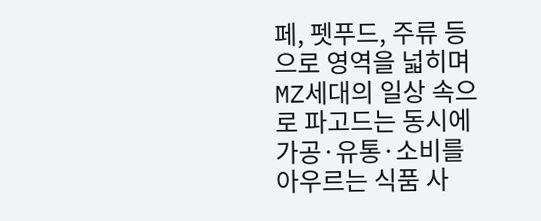페, 펫푸드, 주류 등으로 영역을 넓히며 MZ세대의 일상 속으로 파고드는 동시에 가공·유통·소비를 아우르는 식품 사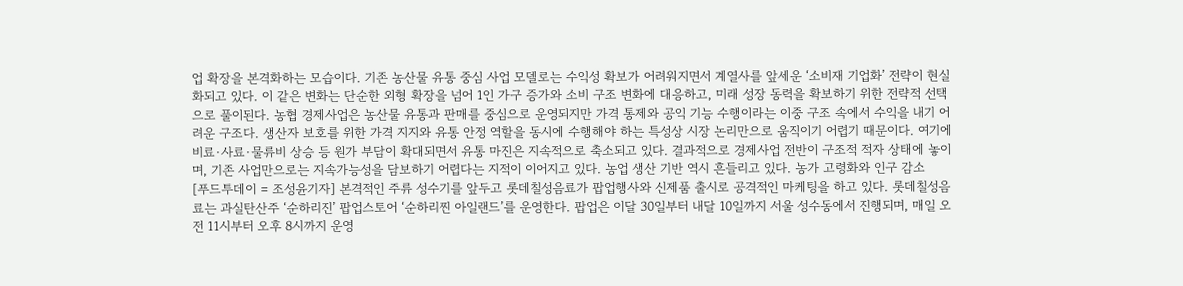업 확장을 본격화하는 모습이다. 기존 농산물 유통 중심 사업 모델로는 수익성 확보가 어려워지면서 계열사를 앞세운 ‘소비재 기업화’ 전략이 현실화되고 있다. 이 같은 변화는 단순한 외형 확장을 넘어 1인 가구 증가와 소비 구조 변화에 대응하고, 미래 성장 동력을 확보하기 위한 전략적 선택으로 풀이된다. 농협 경제사업은 농산물 유통과 판매를 중심으로 운영되지만 가격 통제와 공익 기능 수행이라는 이중 구조 속에서 수익을 내기 어려운 구조다. 생산자 보호를 위한 가격 지지와 유통 안정 역할을 동시에 수행해야 하는 특성상 시장 논리만으로 움직이기 어렵기 때문이다. 여기에 비료·사료·물류비 상승 등 원가 부담이 확대되면서 유통 마진은 지속적으로 축소되고 있다. 결과적으로 경제사업 전반이 구조적 적자 상태에 놓이며, 기존 사업만으로는 지속가능성을 담보하기 어렵다는 지적이 이어지고 있다. 농업 생산 기반 역시 흔들리고 있다. 농가 고령화와 인구 감소
[푸드투데이 = 조성윤기자] 본격적인 주류 성수기를 앞두고 롯데칠성음료가 팝업행사와 신제품 출시로 공격적인 마케팅을 하고 있다. 롯데칠성음료는 과실탄산주 ‘순하리진’ 팝업스토어 ‘순하리찐 아일랜드’를 운영한다. 팝업은 이달 30일부터 내달 10일까지 서울 성수동에서 진행되며, 매일 오전 11시부터 오후 8시까지 운영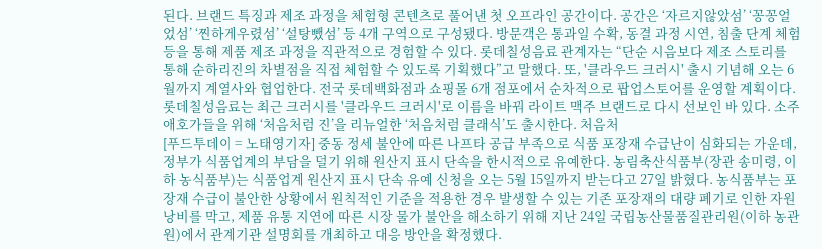된다. 브랜드 특징과 제조 과정을 체험형 콘텐츠로 풀어낸 첫 오프라인 공간이다. 공간은 ‘자르지않았섬’ ‘꽁꽁얼었섬’ ‘찐하게우렸섬’ ‘설탕뺐섬’ 등 4개 구역으로 구성됐다. 방문객은 통과일 수확, 동결 과정 시연, 침출 단계 체험 등을 통해 제품 제조 과정을 직관적으로 경험할 수 있다. 롯데칠성음료 관계자는 “단순 시음보다 제조 스토리를 통해 순하리진의 차별점을 직접 체험할 수 있도록 기획했다”고 말했다. 또, '클라우드 크러시' 출시 기념해 오는 6월까지 계열사와 협업한다. 전국 롯데백화점과 쇼핑몰 6개 점포에서 순차적으로 팝업스토어를 운영할 계획이다. 롯데칠성음료는 최근 크러시를 '클라우드 크러시'로 이름을 바꿔 라이트 맥주 브랜드로 다시 선보인 바 있다. 소주 애호가들을 위해 ‘처음처럼 진’을 리뉴얼한 ‘처음처럼 클래식’도 출시한다. 처음처
[푸드투데이 = 노태영기자] 중동 정세 불안에 따른 나프타 공급 부족으로 식품 포장재 수급난이 심화되는 가운데, 정부가 식품업계의 부담을 덜기 위해 원산지 표시 단속을 한시적으로 유예한다. 농림축산식품부(장관 송미령, 이하 농식품부)는 식품업계 원산지 표시 단속 유예 신청을 오는 5월 15일까지 받는다고 27일 밝혔다. 농식품부는 포장재 수급이 불안한 상황에서 원칙적인 기준을 적용한 경우 발생할 수 있는 기존 포장재의 대량 폐기로 인한 자원 낭비를 막고, 제품 유통 지연에 따른 시장 물가 불안을 해소하기 위해 지난 24일 국립농산물품질관리원(이하 농관원)에서 관계기관 설명회를 개최하고 대응 방안을 확정했다.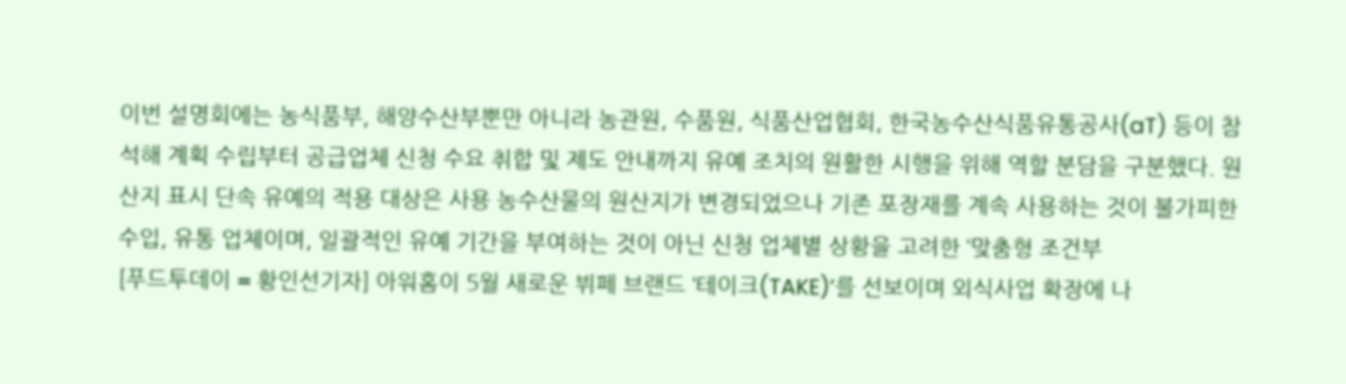이번 설명회에는 농식품부, 해양수산부뿐만 아니라 농관원, 수품원, 식품산업협회, 한국농수산식품유통공사(aT) 등이 참석해 계획 수립부터 공급업체 신청 수요 취합 및 제도 안내까지 유예 조치의 원활한 시행을 위해 역할 분담을 구분했다. 원산지 표시 단속 유예의 적용 대상은 사용 농수산물의 원산지가 변경되었으나 기존 포장재를 계속 사용하는 것이 불가피한 수입, 유통 업체이며, 일괄적인 유예 기간을 부여하는 것이 아닌 신청 업체별 상황을 고려한 ‘맞춤형 조건부
[푸드투데이 = 황인선기자] 아워홈이 5월 새로운 뷔페 브랜드 ‘테이크(TAKE)’를 선보이며 외식사업 확장에 나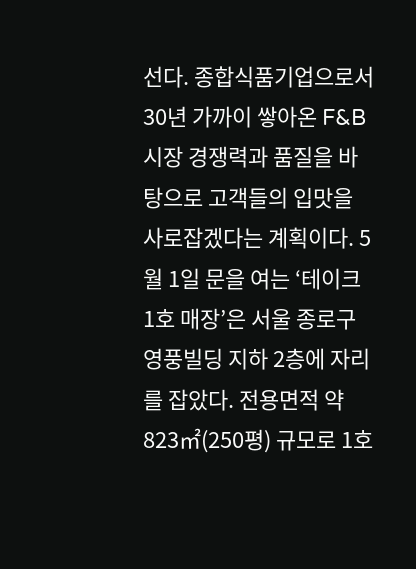선다. 종합식품기업으로서 30년 가까이 쌓아온 F&B 시장 경쟁력과 품질을 바탕으로 고객들의 입맛을 사로잡겠다는 계획이다. 5월 1일 문을 여는 ‘테이크 1호 매장’은 서울 종로구 영풍빌딩 지하 2층에 자리를 잡았다. 전용면적 약 823㎡(250평) 규모로 1호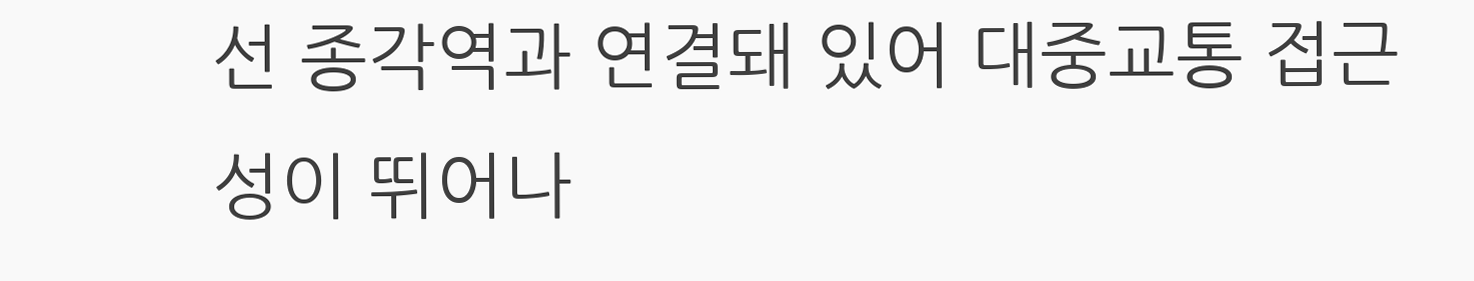선 종각역과 연결돼 있어 대중교통 접근성이 뛰어나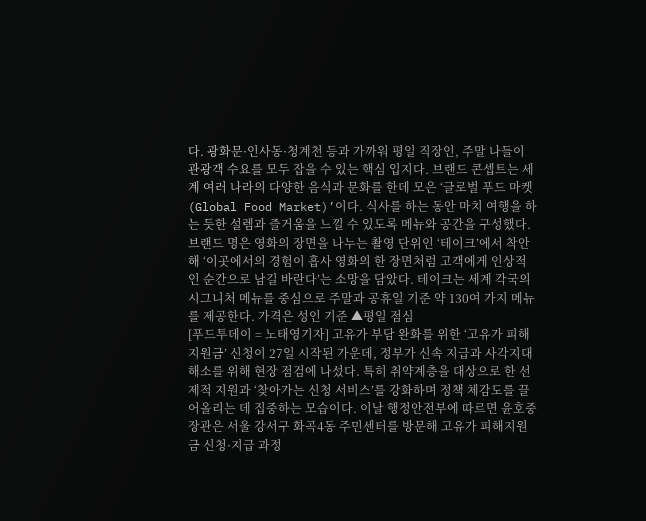다. 광화문·인사동·청계천 등과 가까워 평일 직장인, 주말 나들이 관광객 수요를 모두 잡을 수 있는 핵심 입지다. 브랜드 콘셉트는 세계 여러 나라의 다양한 음식과 문화를 한데 모은 ‘글로벌 푸드 마켓(Global Food Market)’이다. 식사를 하는 동안 마치 여행을 하는 듯한 설렘과 즐거움을 느낄 수 있도록 메뉴와 공간을 구성했다. 브랜드 명은 영화의 장면을 나누는 촬영 단위인 ‘테이크’에서 착안해 ‘이곳에서의 경험이 흡사 영화의 한 장면처럼 고객에게 인상적인 순간으로 남길 바란다’는 소망을 담았다. 테이크는 세계 각국의 시그니처 메뉴를 중심으로 주말과 공휴일 기준 약 130여 가지 메뉴를 제공한다. 가격은 성인 기준 ▲평일 점심
[푸드투데이 = 노태영기자] 고유가 부담 완화를 위한 ‘고유가 피해지원금’ 신청이 27일 시작된 가운데, 정부가 신속 지급과 사각지대 해소를 위해 현장 점검에 나섰다. 특히 취약계층을 대상으로 한 선제적 지원과 ‘찾아가는 신청 서비스’를 강화하며 정책 체감도를 끌어올리는 데 집중하는 모습이다. 이날 행정안전부에 따르면 윤호중 장관은 서울 강서구 화곡4동 주민센터를 방문해 고유가 피해지원금 신청·지급 과정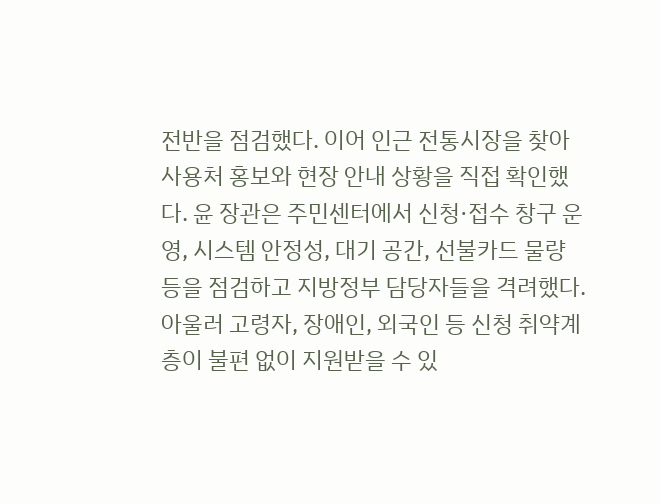전반을 점검했다. 이어 인근 전통시장을 찾아 사용처 홍보와 현장 안내 상황을 직접 확인했다. 윤 장관은 주민센터에서 신청·접수 창구 운영, 시스템 안정성, 대기 공간, 선불카드 물량 등을 점검하고 지방정부 담당자들을 격려했다. 아울러 고령자, 장애인, 외국인 등 신청 취약계층이 불편 없이 지원받을 수 있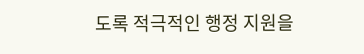도록 적극적인 행정 지원을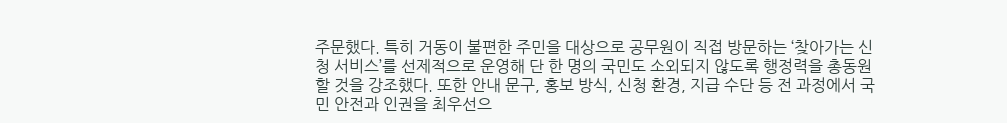주문했다. 특히 거동이 불편한 주민을 대상으로 공무원이 직접 방문하는 ‘찾아가는 신청 서비스’를 선제적으로 운영해 단 한 명의 국민도 소외되지 않도록 행정력을 총동원할 것을 강조했다. 또한 안내 문구, 홍보 방식, 신청 환경, 지급 수단 등 전 과정에서 국민 안전과 인권을 최우선으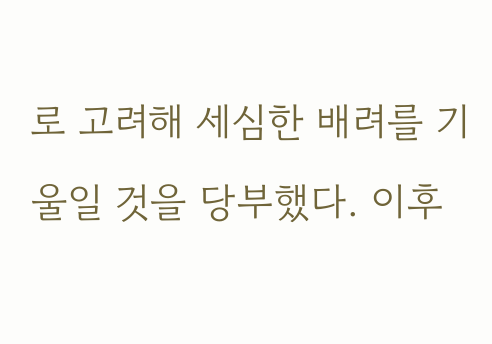로 고려해 세심한 배려를 기울일 것을 당부했다. 이후